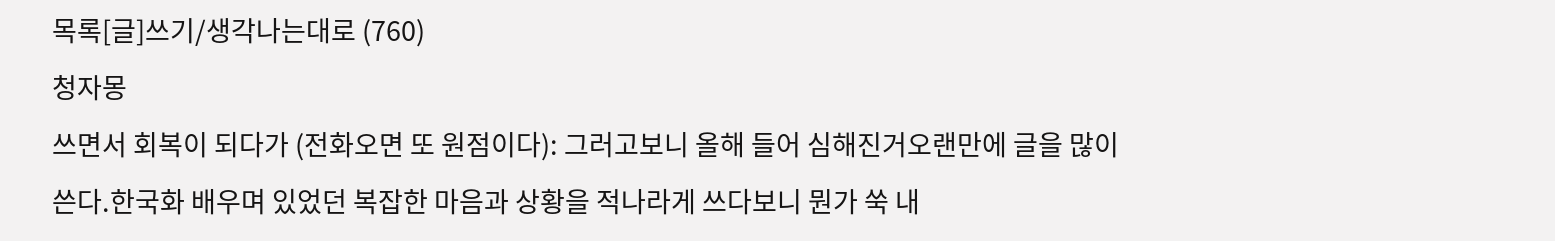목록[글]쓰기/생각나는대로 (760)
청자몽
쓰면서 회복이 되다가 (전화오면 또 원점이다): 그러고보니 올해 들어 심해진거오랜만에 글을 많이 쓴다.한국화 배우며 있었던 복잡한 마음과 상황을 적나라게 쓰다보니 뭔가 쑥 내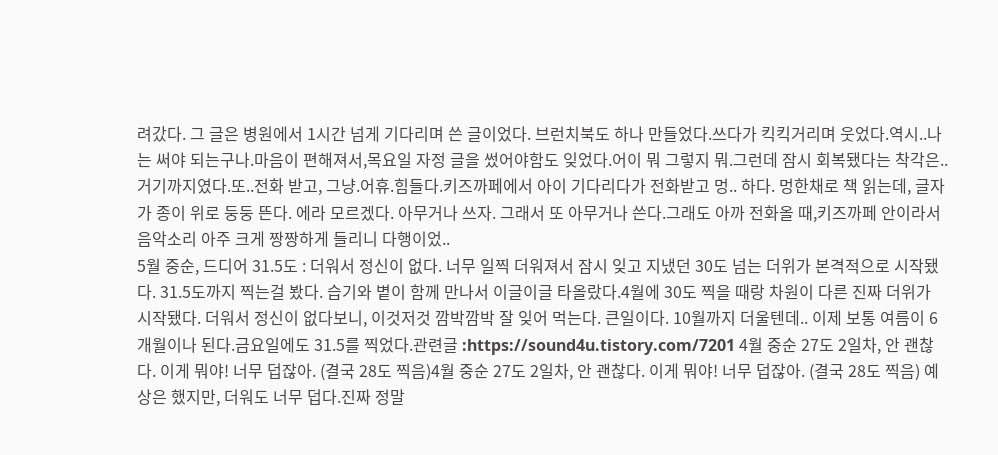려갔다. 그 글은 병원에서 1시간 넘게 기다리며 쓴 글이었다. 브런치북도 하나 만들었다.쓰다가 킥킥거리며 웃었다.역시..나는 써야 되는구나.마음이 편해져서,목요일 자정 글을 썼어야함도 잊었다.어이 뭐 그렇지 뭐.그런데 잠시 회복됐다는 착각은.. 거기까지였다.또..전화 받고, 그냥.어휴.힘들다.키즈까페에서 아이 기다리다가 전화받고 멍.. 하다. 멍한채로 책 읽는데, 글자가 종이 위로 둥둥 뜬다. 에라 모르겠다. 아무거나 쓰자. 그래서 또 아무거나 쓴다.그래도 아까 전화올 때,키즈까페 안이라서 음악소리 아주 크게 짱짱하게 들리니 다행이었..
5월 중순, 드디어 31.5도 : 더워서 정신이 없다. 너무 일찍 더워져서 잠시 잊고 지냈던 30도 넘는 더위가 본격적으로 시작됐다. 31.5도까지 찍는걸 봤다. 습기와 볕이 함께 만나서 이글이글 타올랐다.4월에 30도 찍을 때랑 차원이 다른 진짜 더위가 시작됐다. 더워서 정신이 없다보니, 이것저것 깜박깜박 잘 잊어 먹는다. 큰일이다. 10월까지 더울텐데.. 이제 보통 여름이 6개월이나 된다.금요일에도 31.5를 찍었다.관련글 :https://sound4u.tistory.com/7201 4월 중순 27도 2일차, 안 괜찮다. 이게 뭐야! 너무 덥잖아. (결국 28도 찍음)4월 중순 27도 2일차, 안 괜찮다. 이게 뭐야! 너무 덥잖아. (결국 28도 찍음) 예상은 했지만, 더워도 너무 덥다.진짜 정말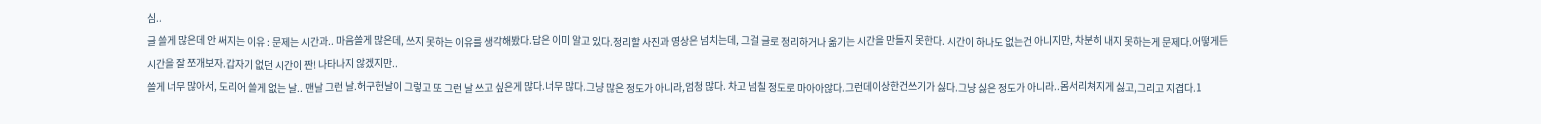심..
글 쓸게 많은데 안 써지는 이유 : 문제는 시간과.. 마음쓸게 많은데, 쓰지 못하는 이유를 생각해봤다.답은 이미 알고 있다.정리할 사진과 영상은 넘치는데, 그걸 글로 정리하거나 옮기는 시간을 만들지 못한다. 시간이 하나도 없는건 아니지만, 차분히 내지 못하는게 문제다.어떻게든 시간을 잘 쪼개보자.갑자기 없던 시간이 짠! 나타나지 않겠지만..
쓸게 너무 많아서, 도리어 쓸게 없는 날.. 맨날 그런 날.허구헌날이 그렇고 또 그런 날 쓰고 싶은게 많다.너무 많다.그냥 많은 정도가 아니라,엄청 많다. 차고 넘칠 정도로 마아아않다.그런데이상한건쓰기가 싫다.그냥 싫은 정도가 아니라..몸서리쳐지게 싫고,그리고 지겹다.1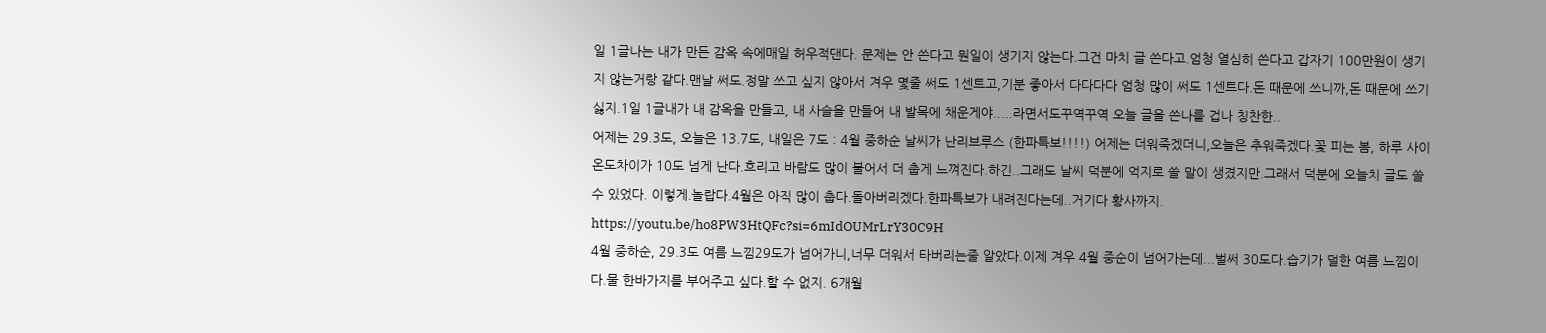일 1글나는 내가 만든 감옥 속에매일 허우적댄다. 문제는 안 쓴다고 뭔일이 생기지 않는다.그건 마치 글 쓴다고.엄청 열심히 쓴다고 갑자기 100만원이 생기지 않는거랑 같다.맨날 써도.정말 쓰고 싶지 않아서 겨우 몇줄 써도 1센트고,기분 좋아서 다다다다 엄청 많이 써도 1센트다.돈 때문에 쓰니까,돈 때문에 쓰기 싫지.1일 1글내가 내 감옥을 만들고, 내 사슬을 만들어 내 발목에 채운게야.....라면서도꾸역꾸역 오늘 글을 쓴나를 겁나 칭찬한..
어제는 29.3도, 오늘은 13.7도, 내일은 7도 : 4월 중하순 날씨가 난리브루스 (한파특보!!!!) 어제는 더워죽겠더니,오늘은 추워죽겠다.꽃 피는 봄, 하루 사이 온도차이가 10도 넘게 난다.흐리고 바람도 많이 불어서 더 춥게 느껴진다.하긴..그래도 날씨 덕분에 억지로 쓸 말이 생겼지만.그래서 덕분에 오늘치 글도 쓸 수 있었다. 이렇게.놀랍다.4월은 아직 많이 춥다.돌아버리겠다.한파특보가 내려진다는데..거기다 황사까지. https://youtu.be/ho8PW3HtQFc?si=6mIdOUMrLrY30C9H
4월 중하순, 29.3도 여름 느낌29도가 넘어가니,너무 더워서 타버리는줄 알았다.이제 겨우 4월 중순이 넘어가는데...벌써 30도다.습기가 덜한 여름 느낌이다.물 한바가지를 부어주고 싶다.할 수 없지. 6개월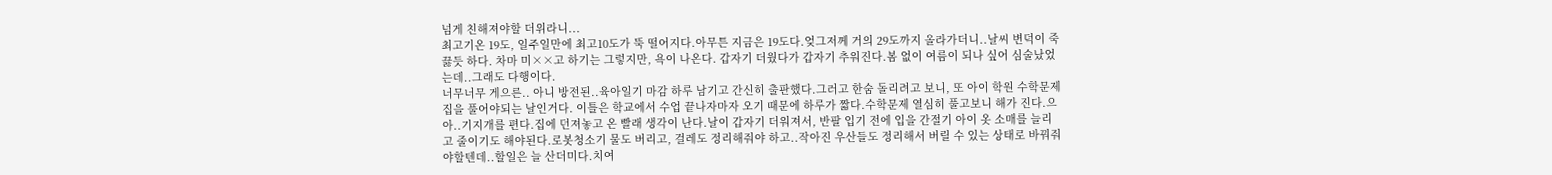넘게 친해져야할 더위라니...
최고기온 19도, 일주일만에 최고10도가 뚝 떨어지다.아무튼 지금은 19도다.엊그저께 거의 29도까지 올라가더니..날씨 변덕이 죽 끓듯 하다. 차마 미××고 하기는 그렇지만, 욕이 나온다. 갑자기 더웠다가 갑자기 추워진다.봄 없이 여름이 되나 싶어 심술났었는데..그래도 다행이다.
너무너무 게으른.. 아니 방전된..육아일기 마감 하루 남기고 간신히 출판했다.그러고 한숨 돌리려고 보니, 또 아이 학원 수학문제집을 풀어야되는 날인거다. 이틀은 학교에서 수업 끝나자마자 오기 때문에 하루가 짧다.수학문제 열심히 풀고보니 해가 진다.으아..기지개를 편다.집에 던져놓고 온 빨래 생각이 난다.날이 갑자기 더워져서, 반팔 입기 전에 입을 간절기 아이 옷 소매를 늘리고 줄이기도 해야된다.로봇청소기 물도 버리고, 걸레도 정리해줘야 하고..작아진 우산들도 정리해서 버릴 수 있는 상태로 바꿔줘야할텐데..할일은 늘 산더미다.치여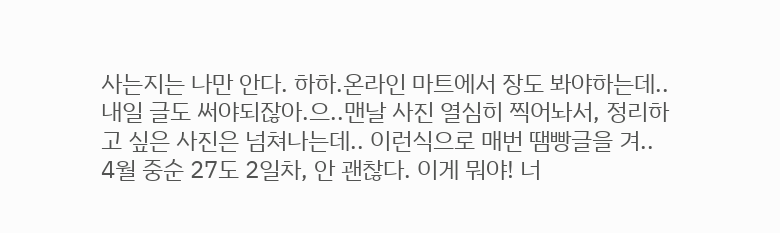사는지는 나만 안다. 하하.온라인 마트에서 장도 봐야하는데..내일 글도 써야되잖아.으..맨날 사진 열심히 찍어놔서, 정리하고 싶은 사진은 넘쳐나는데.. 이런식으로 매번 땜빵글을 겨..
4월 중순 27도 2일차, 안 괜찮다. 이게 뭐야! 너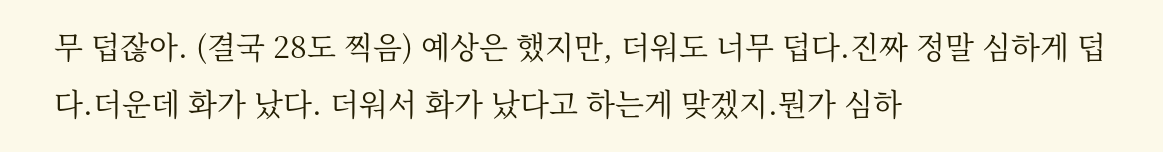무 덥잖아. (결국 28도 찍음) 예상은 했지만, 더워도 너무 덥다.진짜 정말 심하게 덥다.더운데 화가 났다. 더워서 화가 났다고 하는게 맞겠지.뭔가 심하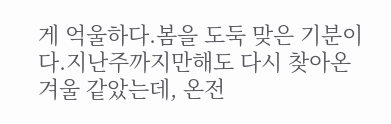게 억울하다.봄을 도둑 맞은 기분이다.지난주까지만해도 다시 찾아온 겨울 같았는데, 온전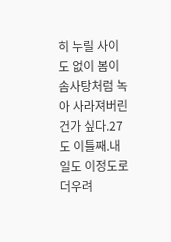히 누릴 사이도 없이 봄이 솜사탕처럼 녹아 사라져버린건가 싶다.27도 이틀째.내일도 이정도로 더우려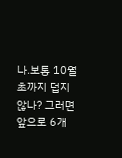나.보통 10월초까지 덥지 않나? 그러면 앞으로 6개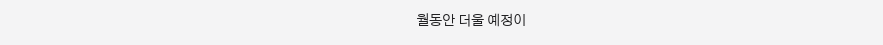월동안 더울 예정이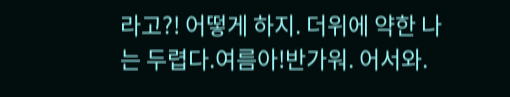라고?! 어떻게 하지. 더위에 약한 나는 두렵다.여름아!반가워. 어서와.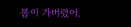봄이 가버렸어.